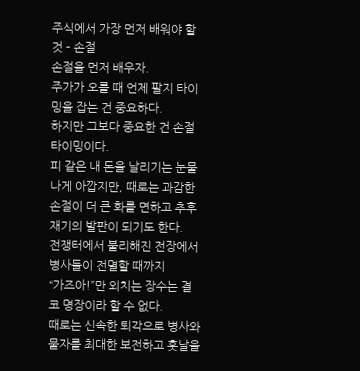주식에서 가장 먼저 배워야 할 것 – 손절
손절을 먼저 배우자.
주가가 오를 때 언제 팔지 타이밍을 잡는 건 중요하다.
하지만 그보다 중요한 건 손절 타이밍이다.
피 같은 내 돈을 날리기는 눈물 나게 아깝지만, 때로는 과감한 손절이 더 큰 화를 면하고 추후 재기의 발판이 되기도 한다.
전쟁터에서 불리해진 전장에서 병사들이 전멸할 때까지
“가즈아!”만 외치는 장수는 결코 명장이라 할 수 없다.
때로는 신속한 퇴각으로 병사와 물자를 최대한 보전하고 훗날을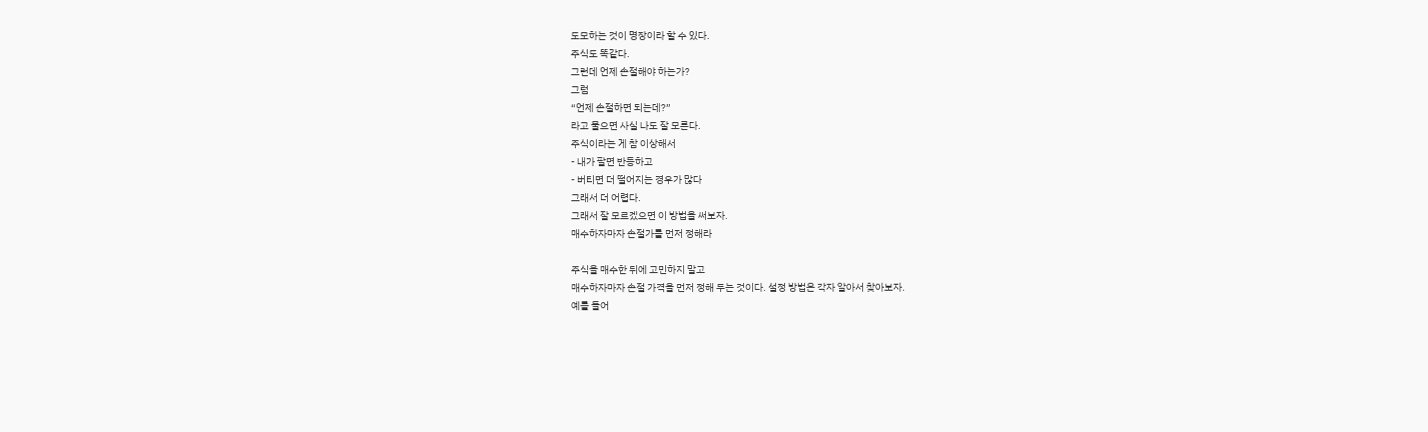도모하는 것이 명장이라 할 수 있다.
주식도 똑같다.
그런데 언제 손절해야 하는가?
그럼
“언제 손절하면 되는데?”
라고 물으면 사실 나도 잘 모른다.
주식이라는 게 참 이상해서
- 내가 팔면 반등하고
- 버티면 더 떨어지는 경우가 많다
그래서 더 어렵다.
그래서 잘 모르겠으면 이 방법을 써보자.
매수하자마자 손절가를 먼저 정해라

주식을 매수한 뒤에 고민하지 말고
매수하자마자 손절 가격을 먼저 정해 두는 것이다. 설정 방법은 각자 알아서 찾아보자.
예를 들어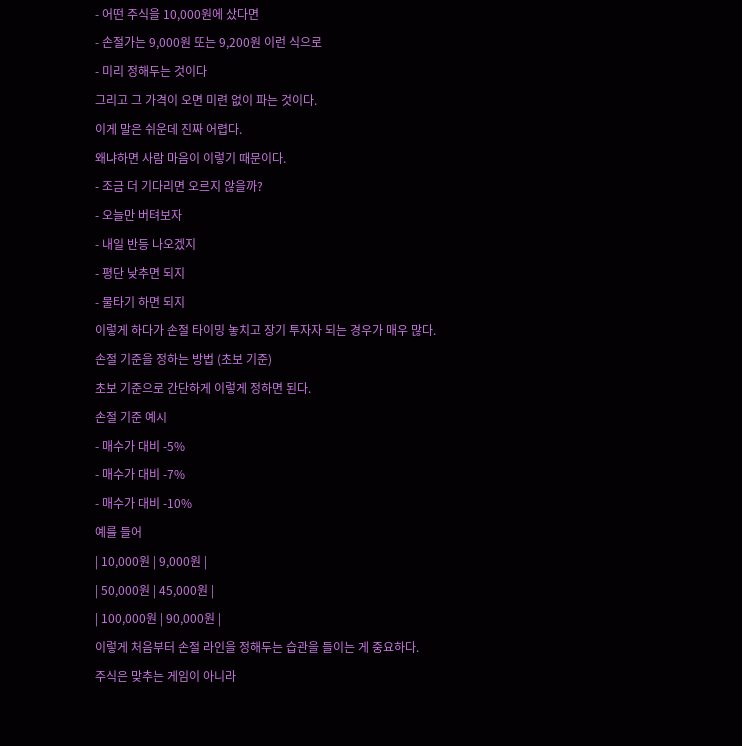- 어떤 주식을 10,000원에 샀다면
- 손절가는 9,000원 또는 9,200원 이런 식으로
- 미리 정해두는 것이다
그리고 그 가격이 오면 미련 없이 파는 것이다.
이게 말은 쉬운데 진짜 어렵다.
왜냐하면 사람 마음이 이렇기 때문이다.
- 조금 더 기다리면 오르지 않을까?
- 오늘만 버텨보자
- 내일 반등 나오겠지
- 평단 낮추면 되지
- 물타기 하면 되지
이렇게 하다가 손절 타이밍 놓치고 장기 투자자 되는 경우가 매우 많다.
손절 기준을 정하는 방법 (초보 기준)
초보 기준으로 간단하게 이렇게 정하면 된다.
손절 기준 예시
- 매수가 대비 -5%
- 매수가 대비 -7%
- 매수가 대비 -10%
예를 들어
| 10,000원 | 9,000원 |
| 50,000원 | 45,000원 |
| 100,000원 | 90,000원 |
이렇게 처음부터 손절 라인을 정해두는 습관을 들이는 게 중요하다.
주식은 맞추는 게임이 아니라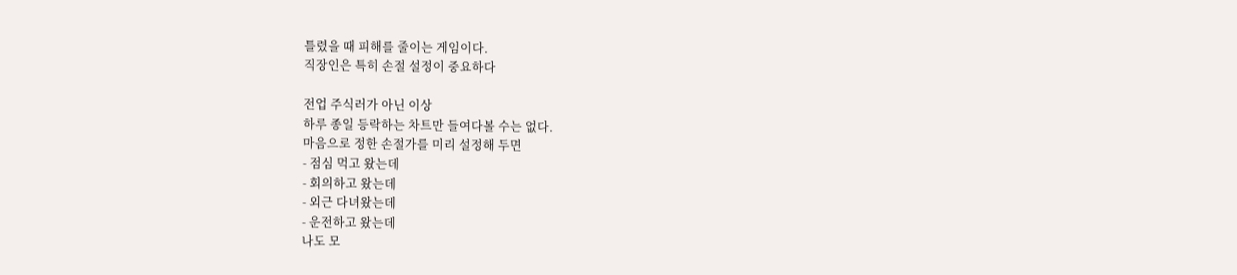틀렸을 때 피해를 줄이는 게임이다.
직장인은 특히 손절 설정이 중요하다

전업 주식러가 아닌 이상
하루 종일 등락하는 차트만 들여다볼 수는 없다.
마음으로 정한 손절가를 미리 설정해 두면
- 점심 먹고 왔는데
- 회의하고 왔는데
- 외근 다녀왔는데
- 운전하고 왔는데
나도 모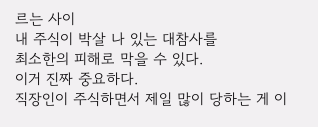르는 사이
내 주식이 박살 나 있는 대참사를
최소한의 피해로 막을 수 있다.
이거 진짜 중요하다.
직장인이 주식하면서 제일 많이 당하는 게 이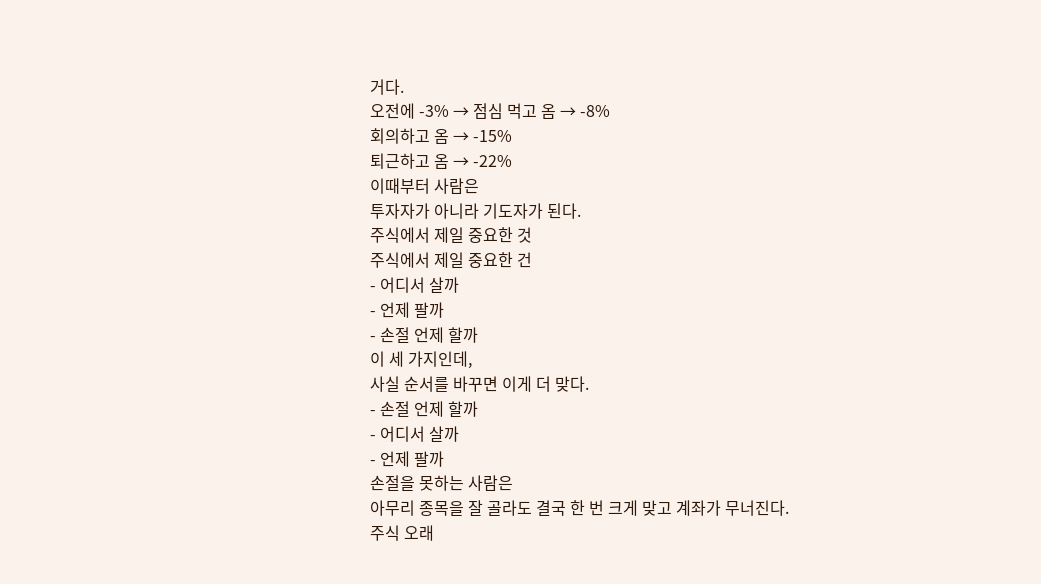거다.
오전에 -3% → 점심 먹고 옴 → -8%
회의하고 옴 → -15%
퇴근하고 옴 → -22%
이때부터 사람은
투자자가 아니라 기도자가 된다.
주식에서 제일 중요한 것
주식에서 제일 중요한 건
- 어디서 살까
- 언제 팔까
- 손절 언제 할까
이 세 가지인데,
사실 순서를 바꾸면 이게 더 맞다.
- 손절 언제 할까
- 어디서 살까
- 언제 팔까
손절을 못하는 사람은
아무리 종목을 잘 골라도 결국 한 번 크게 맞고 계좌가 무너진다.
주식 오래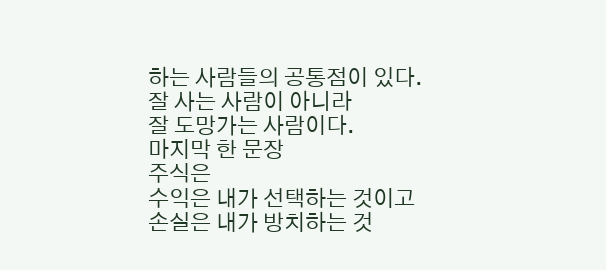하는 사람들의 공통점이 있다.
잘 사는 사람이 아니라
잘 도망가는 사람이다.
마지막 한 문장
주식은
수익은 내가 선택하는 것이고
손실은 내가 방치하는 것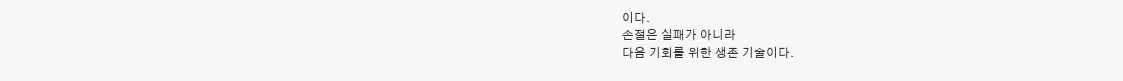이다.
손절은 실패가 아니라
다음 기회를 위한 생존 기술이다.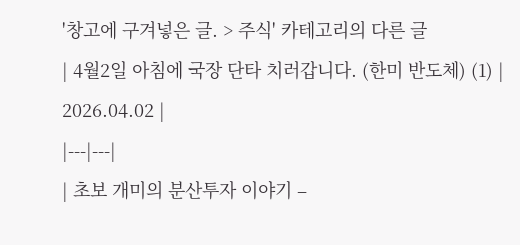'창고에 구겨넣은 글. > 주식' 카테고리의 다른 글
| 4월2일 아침에 국장 단타 치러갑니다. (한미 반도체) (1) | 2026.04.02 |
|---|---|
| 초보 개미의 분산투자 이야기 –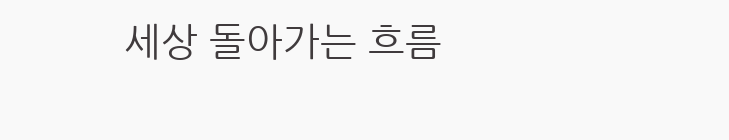세상 돌아가는 흐름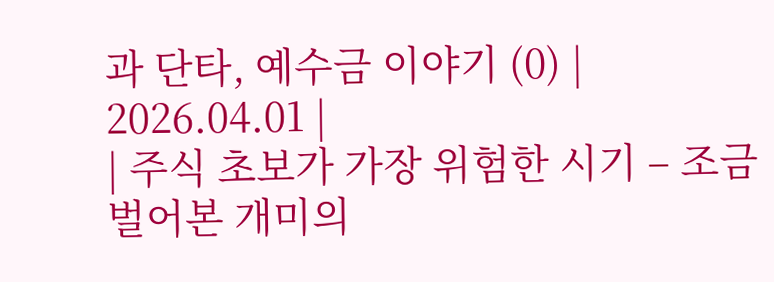과 단타, 예수금 이야기 (0) | 2026.04.01 |
| 주식 초보가 가장 위험한 시기 – 조금 벌어본 개미의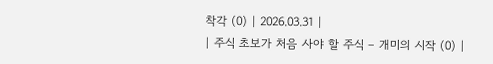착각 (0) | 2026.03.31 |
| 주식 초보가 처음 사야 할 주식 – 개미의 시작 (0) |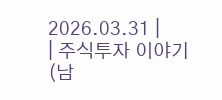2026.03.31 |
| 주식투자 이야기 (남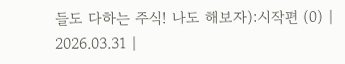들도 다하는 주식! 나도 해보자):시작편 (0) | 2026.03.31 |